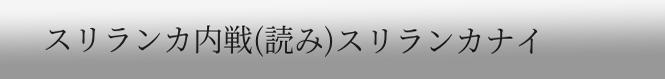スリランカ内戦(読み)スリランカナイ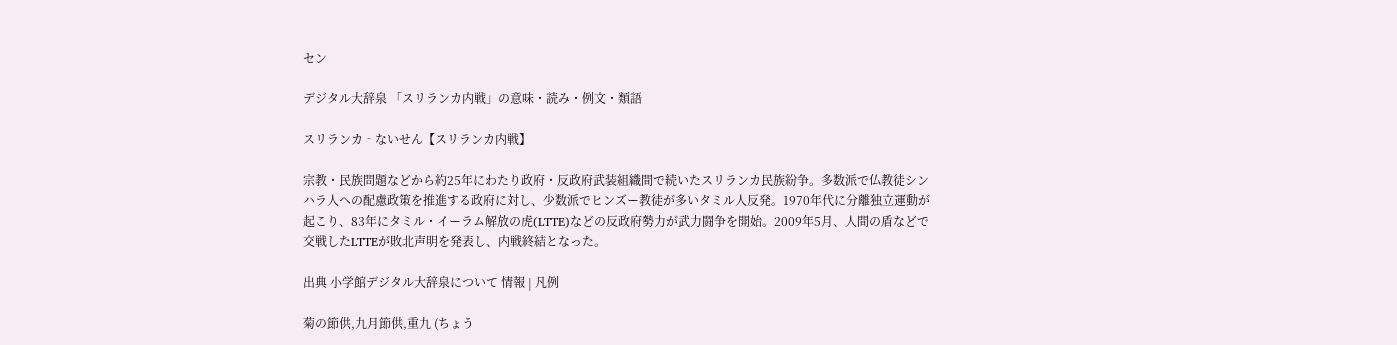セン

デジタル大辞泉 「スリランカ内戦」の意味・読み・例文・類語

スリランカ‐ないせん【スリランカ内戦】

宗教・民族問題などから約25年にわたり政府・反政府武装組織間で続いたスリランカ民族紛争。多数派で仏教徒シンハラ人への配慮政策を推進する政府に対し、少数派でヒンズー教徒が多いタミル人反発。1970年代に分離独立運動が起こり、83年にタミル・イーラム解放の虎(LTTE)などの反政府勢力が武力闘争を開始。2009年5月、人間の盾などで交戦したLTTEが敗北声明を発表し、内戦終結となった。

出典 小学館デジタル大辞泉について 情報 | 凡例

菊の節供,九月節供,重九 (ちょう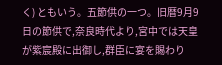く) ともいう。五節供の一つ。旧暦9月9日の節供で,奈良時代より,宮中では天皇が紫宸殿に出御し,群臣に宴を賜わり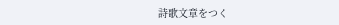詩歌文章をつく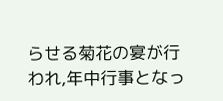らせる菊花の宴が行われ,年中行事となっ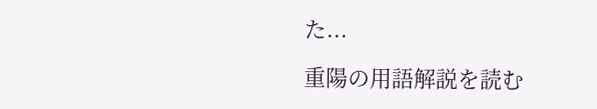た...

重陽の用語解説を読む